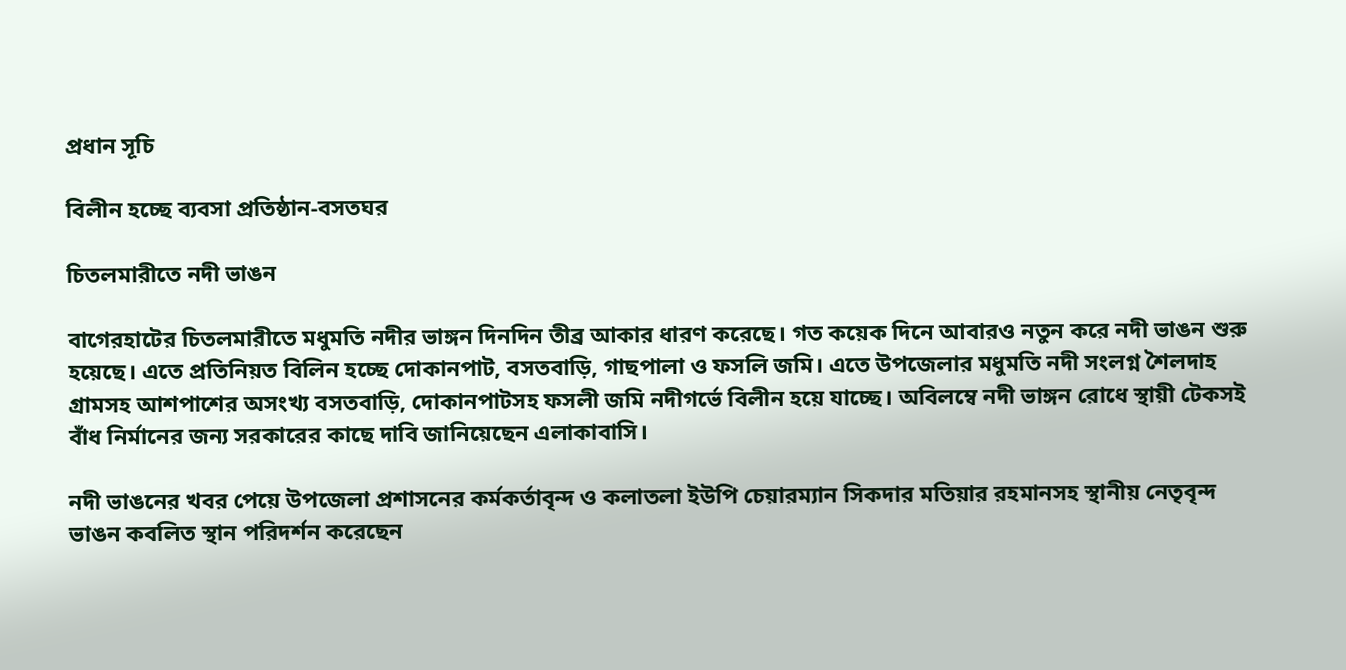প্রধান সূচি

বিলীন হচ্ছে ব্যবসা প্রতিষ্ঠান-বসতঘর

চিতলমারীতে নদী ভাঙন

বাগেরহাটের চিতলমারীতে মধুমতি নদীর ভাঙ্গন দিনদিন তীব্র আকার ধারণ করেছে। গত কয়েক দিনে আবারও নতুন করে নদী ভাঙন শুরু হয়েছে। এতে প্রতিনিয়ত বিলিন হচ্ছে দোকানপাট, বসতবাড়ি, গাছপালা ও ফসলি জমি। এতে উপজেলার মধুমতি নদী সংলগ্ন শৈলদাহ গ্রামসহ আশপাশের অসংখ্য বসতবাড়ি, দোকানপাটসহ ফসলী জমি নদীগর্ভে বিলীন হয়ে যাচ্ছে। অবিলম্বে নদী ভাঙ্গন রোধে স্থায়ী টেকসই বাঁধ নির্মানের জন্য সরকারের কাছে দাবি জানিয়েছেন এলাকাবাসি।

নদী ভাঙনের খবর পেয়ে উপজেলা প্রশাসনের কর্মকর্তাবৃন্দ ও কলাতলা ইউপি চেয়ারম্যান সিকদার মতিয়ার রহমানসহ স্থানীয় নেতৃবৃন্দ ভাঙন কবলিত স্থান পরিদর্শন করেছেন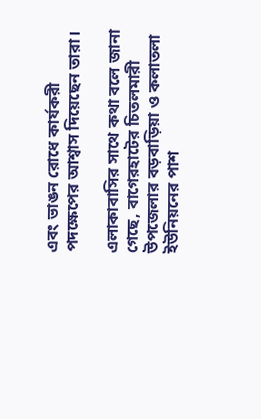এবং ভাঙন রোধে কার্যকরী পদক্ষেপের আশ্বাস দিয়েছেন তারা।

এলাকাবাসির সাথে কথা বলে জানা গেছে, বাগেরহাটের চিতলমারী উপজেলার বড়বাড়িয়া ও কলাতলা ইউনিয়নের পাশ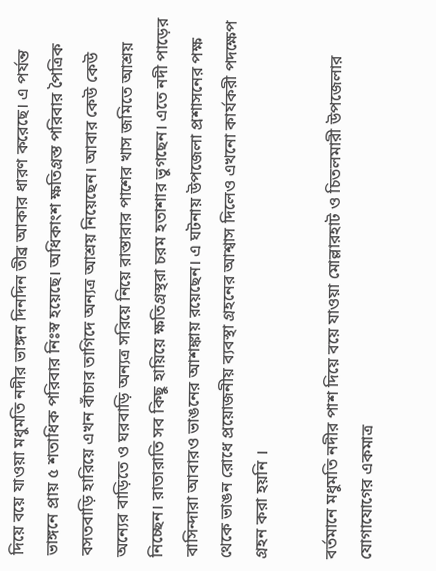দিয়ে বয়ে যাওয়া মধুমতি নদীর ভাঙ্গন দিনদিন তীব্র আকার ধারণ করেছে। এ পর্যন্ত ভাঙ্গনে প্রায় ৫ শতাধিক পরিবার নিঃস্ব হয়েছে। অধিকাংশ ক্ষতিগ্রস্ত পরিবার পৈত্রিক বসতবাড়ি হারিয়ে এখন বাঁচার তাগিদে অন্যত্র আশ্রয় নিয়েছেন। আবার কেউ কেউ অন্যের বাড়িতে ও ঘরবাড়ি অন্যত্র সরিয়ে নিয়ে রাস্তারার পাশের খাস জমিতে আশ্রয় নিচ্ছেন। রাতারাতি সব কিছু হায়িয়ে ক্ষতিগ্রস্থরা চরম হতাশার ভুগছেন। এতে নদী পাড়ের বাসিন্দারা আবারও ভাঙনের আশঙ্কায় রয়েছেন। এ ঘটনায় উপজেলা প্রশাসনের পক্ষ থেকে ভাঙন রোধে প্রয়োজনীয় ব্যবস্থা গ্রহনের আশ্বাস দিলেও এখনো কার্যকরী পদক্ষেপ গ্রহন করা হয়নি ।

বর্তমানে মধুমতি নদীর পাশ দিয়ে বয়ে যাওয়া মোল্লারহাট ও চিতলমারী উপজেলার যোগাযোগের একমাত্র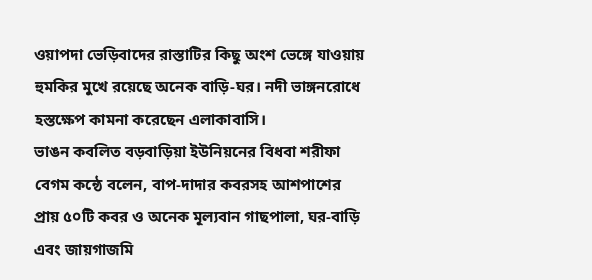ওয়াপদা ভেড়িবাদের রাস্তাটির কিছু অংশ ভেঙ্গে যাওয়ায় হুমকির মুখে রয়েছে অনেক বাড়ি-ঘর। নদী ভাঙ্গনরোধে হস্তক্ষেপ কামনা করেছেন এলাকাবাসি।
ভাঙন কবলিত বড়বাড়িয়া ইউনিয়নের বিধবা শরীফা বেগম কন্ঠে বলেন, বাপ-দাদার কবরসহ আশপাশের প্রায় ৫০টি কবর ও অনেক মূল্যবান গাছপালা, ঘর-বাড়ি এবং জায়গাজমি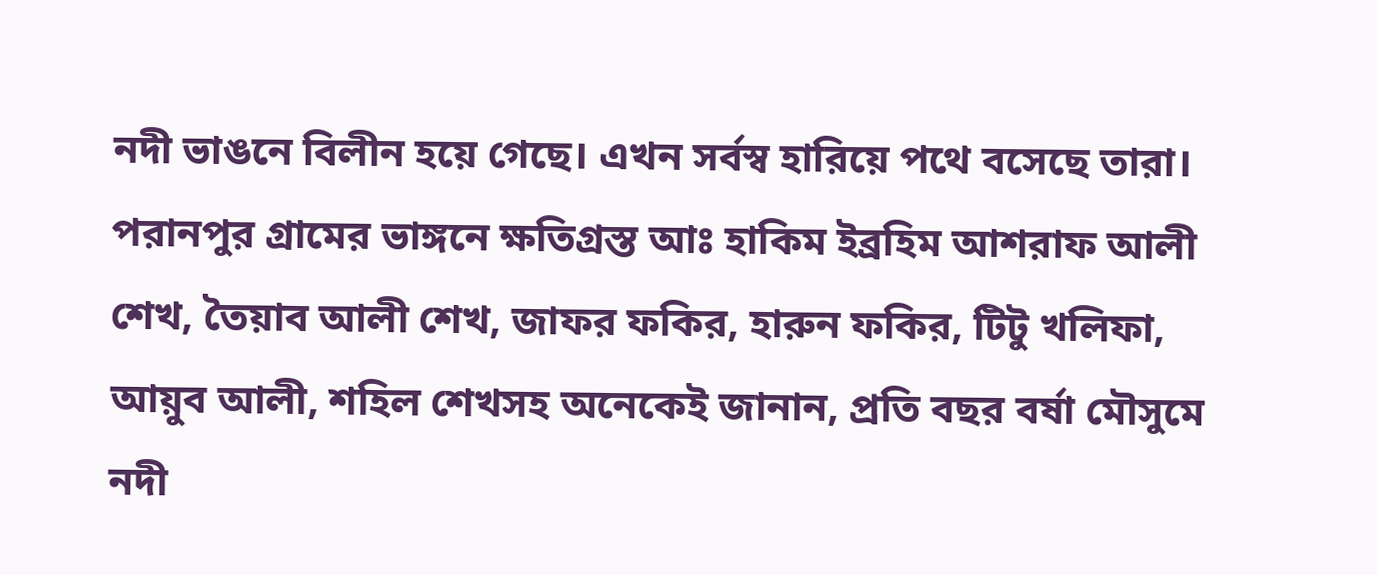নদী ভাঙনে বিলীন হয়ে গেছে। এখন সর্বস্ব হারিয়ে পথে বসেছে তারা।
পরানপুর গ্রামের ভাঙ্গনে ক্ষতিগ্রস্ত আঃ হাকিম ইব্রহিম আশরাফ আলী শেখ, তৈয়াব আলী শেখ, জাফর ফকির, হারুন ফকির, টিটু খলিফা, আয়ুব আলী, শহিল শেখসহ অনেকেই জানান, প্রতি বছর বর্ষা মৌসুমে নদী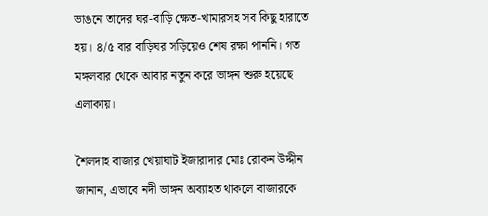ভাঙনে তাদের ঘর-বাড়ি ক্ষেত-খামারসহ সব কিছু হারাতে হয়। ৪/৫ বার বাড়িঘর সড়িয়েও শেষ রক্ষা পাননি। গত মঙ্গলবার থেকে আবার নতুন করে ভাঙ্গন শুরু হয়েছে এলাকায়।

শৈলদাহ বাজার খেয়াঘাট ইজারাদার মোঃ রোকন উদ্দীন জানান, এভাবে নদী ভাঙ্গন অব্যাহত থাকলে বাজারকে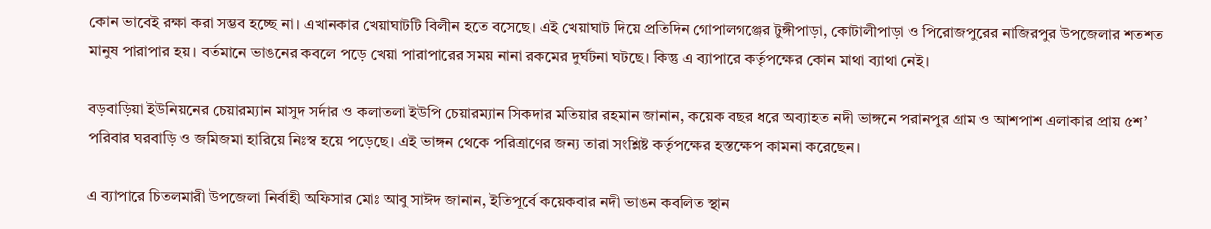কোন ভাবেই রক্ষা করা সম্ভব হচ্ছে না। এখানকার খেয়াঘাটটি বিলীন হতে বসেছে। এই খেয়াঘাট দিয়ে প্রতিদিন গোপালগঞ্জের টুঙ্গীপাড়া, কোটালীপাড়া ও পিরোজপুরের নাজিরপুর উপজেলার শতশত মানুষ পারাপার হয়। বর্তমানে ভাঙনের কবলে পড়ে খেয়া পারাপারের সময় নানা রকমের দুর্ঘটনা ঘটছে। কিন্তু এ ব্যাপারে কর্তৃপক্ষের কোন মাথা ব্যাথা নেই।

বড়বাড়িয়া ইউনিয়নের চেয়ারম্যান মাসুদ সর্দার ও কলাতলা ইউপি চেয়ারম্যান সিকদার মতিয়ার রহমান জানান, কয়েক বছর ধরে অব্যাহত নদী ভাঙ্গনে পরানপুর গ্রাম ও আশপাশ এলাকার প্রায় ৫শ’ পরিবার ঘরবাড়ি ও জমিজমা হারিয়ে নিঃস্ব হয়ে পড়েছে। এই ভাঙ্গন থেকে পরিত্রাণের জন্য তারা সংশ্লিষ্ট কর্তৃপক্ষের হস্তক্ষেপ কামনা করেছেন।

এ ব্যাপারে চিতলমারী উপজেলা নির্বাহী অফিসার মোঃ আবু সাঈদ জানান, ইতিপূর্বে কয়েকবার নদী ভাঙন কবলিত স্থান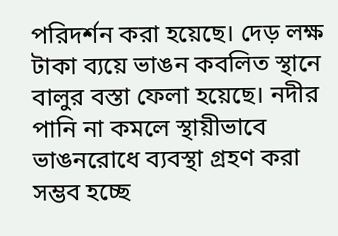পরিদর্শন করা হয়েছে। দেড় লক্ষ টাকা ব্যয়ে ভাঙন কবলিত স্থানে বালুর বস্তা ফেলা হয়েছে। নদীর পানি না কমলে স্থায়ীভাবে ভাঙনরোধে ব্যবস্থা গ্রহণ করা সম্ভব হচ্ছে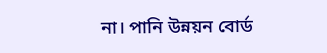না। পানি উন্নয়ন বোর্ড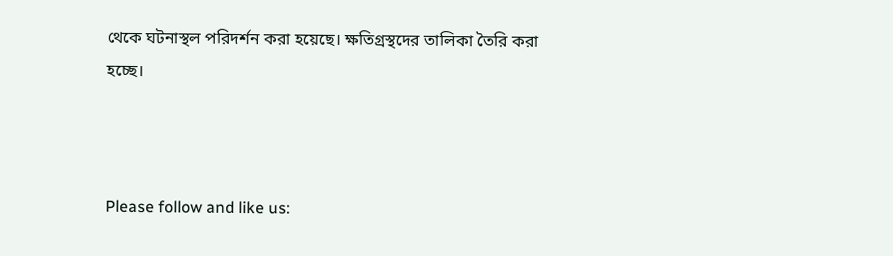থেকে ঘটনাস্থল পরিদর্শন করা হয়েছে। ক্ষতিগ্রস্থদের তালিকা তৈরি করা হচ্ছে।



Please follow and like us: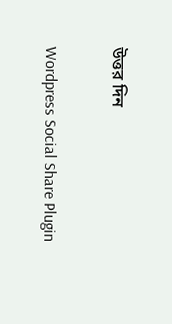উত্তর দিন

Wordpress Social Share Plugin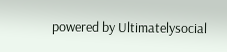powered by Ultimatelysocial